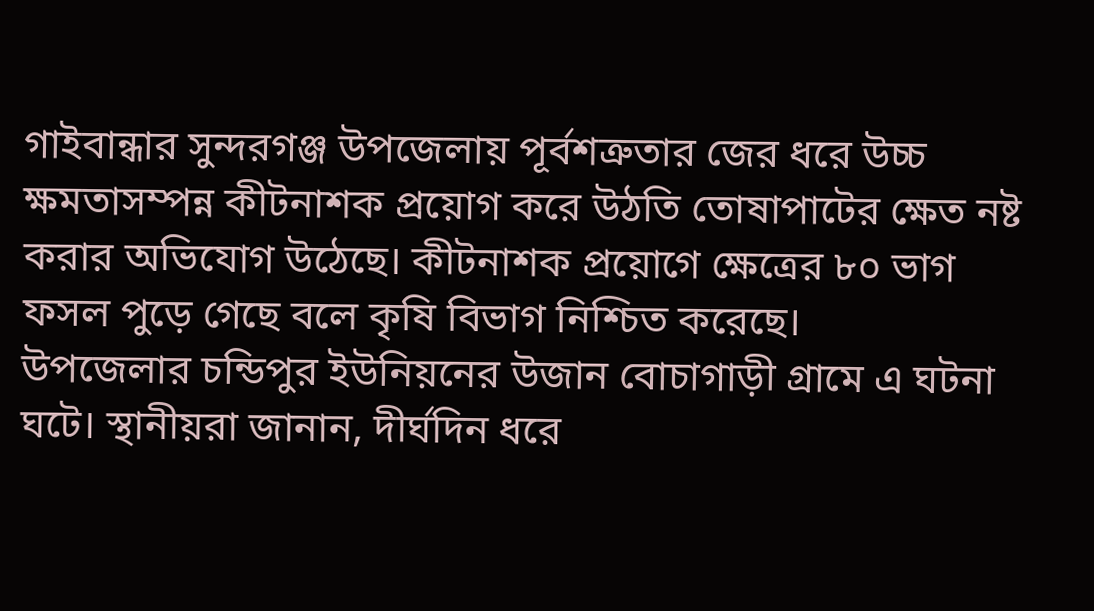গাইবান্ধার সুন্দরগঞ্জ উপজেলায় পূর্বশত্রুতার জের ধরে উচ্চ ক্ষমতাসম্পন্ন কীটনাশক প্রয়োগ করে উঠতি তোষাপাটের ক্ষেত নষ্ট করার অভিযোগ উঠেছে। কীটনাশক প্রয়োগে ক্ষেত্রের ৮০ ভাগ ফসল পুড়ে গেছে বলে কৃষি বিভাগ নিশ্চিত করেছে।
উপজেলার চন্ডিপুর ইউনিয়নের উজান বোচাগাড়ী গ্রামে এ ঘটনা ঘটে। স্থানীয়রা জানান, দীর্ঘদিন ধরে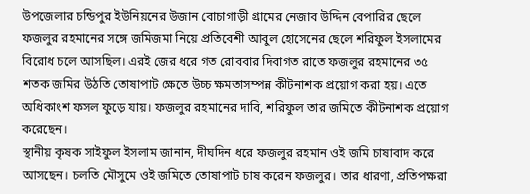উপজেলার চন্ডিপুর ইউনিয়নের উজান বোচাগাড়ী গ্রামের নেজাব উদ্দিন বেপারির ছেলে ফজলুর রহমানের সঙ্গে জমিজমা নিয়ে প্রতিবেশী আবুল হোসেনের ছেলে শরিফুল ইসলামের বিরোধ চলে আসছিল। এরই জের ধরে গত রোববার দিবাগত রাতে ফজলুর রহমানের ৩৫ শতক জমির উঠতি তোষাপাট ক্ষেতে উচ্চ ক্ষমতাসম্পন্ন কীটনাশক প্রয়োগ করা হয়। এতে অধিকাংশ ফসল ফুড়ে যায়। ফজলুর রহমানের দাবি, শরিফুল তার জমিতে কীটনাশক প্রয়োগ করেছেন।
স্থানীয় কৃষক সাইফুল ইসলাম জানান, দীঘদিন ধরে ফজলুর রহমান ওই জমি চাষাবাদ করে আসছেন। চলতি মৌসুমে ওই জমিতে তোষাপাট চাষ করেন ফজলুর। তার ধারণা, প্রতিপক্ষরা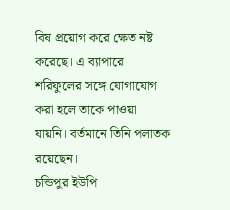বিষ প্রয়োগ করে ক্ষেত নষ্ট করেছে। এ ব্যাপারে শরিফুলের সঙ্গে যোগাযোগ করা হলে তাকে পাওয়া যায়নি। বর্তমানে তিনি পলাতক রয়েছেন।
চন্ডিপুর ইউপি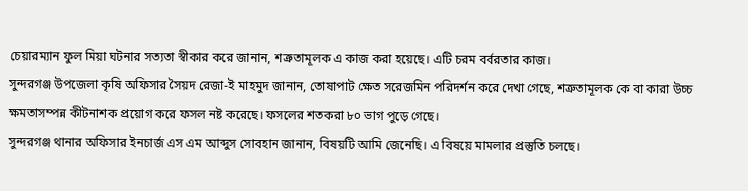চেয়ারম্যান ফুল মিয়া ঘটনার সত্যতা স্বীকার করে জানান, শত্রুতামূলক এ কাজ করা হয়েছে। এটি চরম বর্বরতার কাজ।
সুন্দরগঞ্জ উপজেলা কৃষি অফিসার সৈয়দ রেজা-ই মাহমুদ জানান, তোষাপাট ক্ষেত সরেজমিন পরিদর্শন করে দেখা গেছে, শত্রুতামূলক কে বা কারা উচ্চ ক্ষমতাসম্পন্ন কীটনাশক প্রয়োগ করে ফসল নষ্ট করেছে। ফসলের শতকরা ৮০ ভাগ পুড়ে গেছে।
সুন্দরগঞ্জ থানার অফিসার ইনচার্জ এস এম আব্দুস সোবহান জানান, বিষয়টি আমি জেনেছি। এ বিষয়ে মামলার প্রস্তুতি চলছে।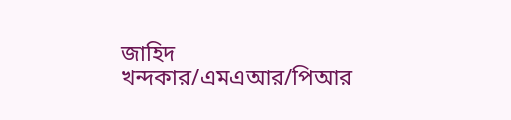জাহিদ খন্দকার/এমএআর/পিআর